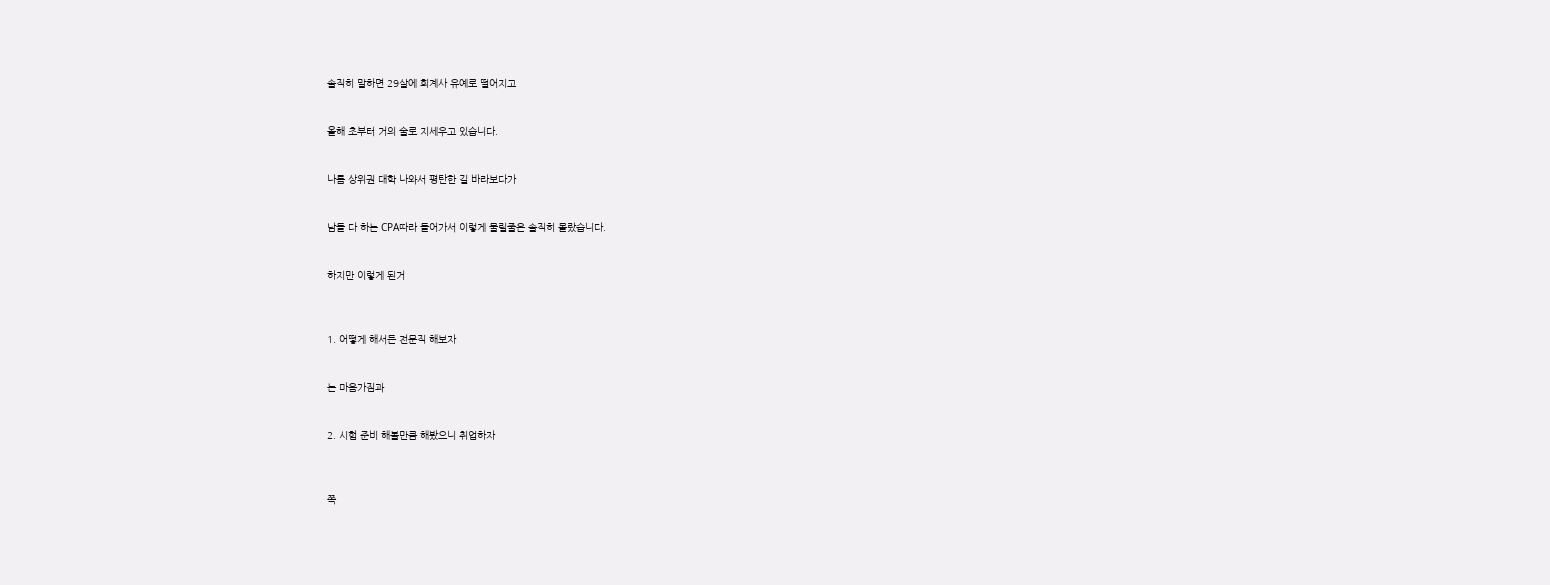솔직히 말하면 29살에 회계사 유예로 떨어지고


올해 초부터 거의 술로 지세우고 있습니다.


나름 상위권 대학 나와서 평탄한 길 바라보다가


남들 다 하는 CPA따라 들어가서 이렇게 물릴줄은 솔직히 몰랐습니다.


하지만 이렇게 된거



1. 어떻게 해서든 전문직 해보자


는 마음가짐과


2. 시험 준비 해볼만큼 해봤으니 취업하자



쪽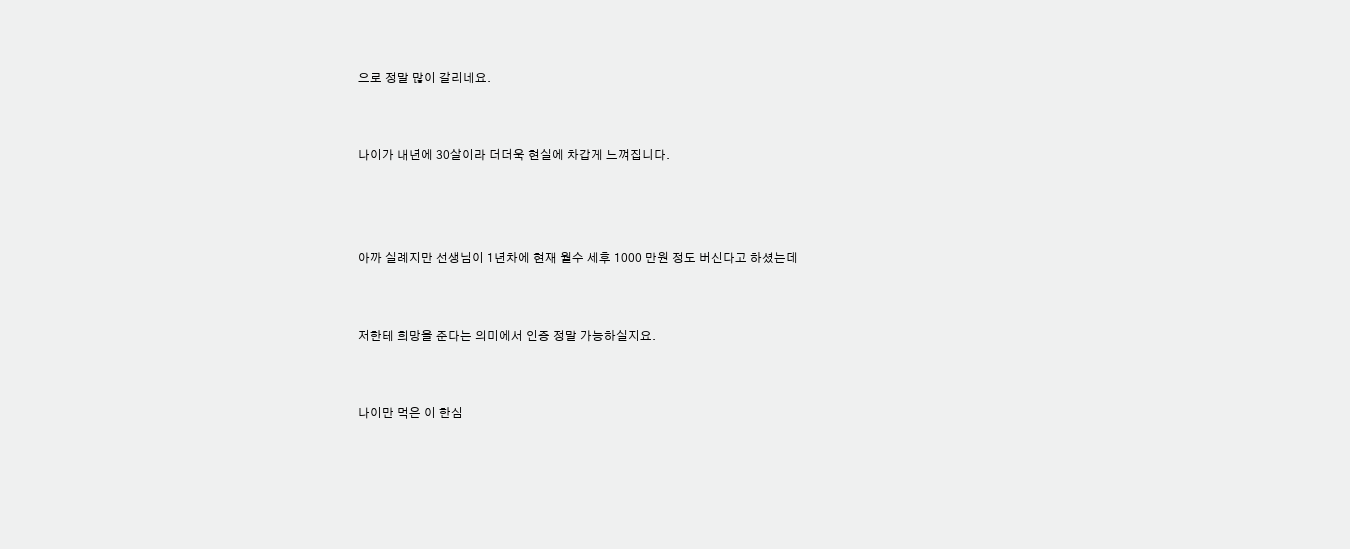으로 정말 많이 갈리네요.


나이가 내년에 30살이라 더더욱 현실에 차갑게 느껴집니다.



아까 실례지만 선생님이 1년차에 현재 월수 세후 1000 만원 정도 버신다고 하셨는데


저한테 희망을 준다는 의미에서 인증 정말 가능하실지요.


나이만 먹은 이 한심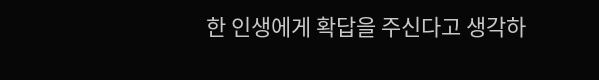한 인생에게 확답을 주신다고 생각하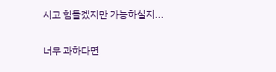시고 힘들겠지만 가능하실지...


너무 과하다면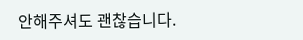안해주셔도 괜찮습니다.